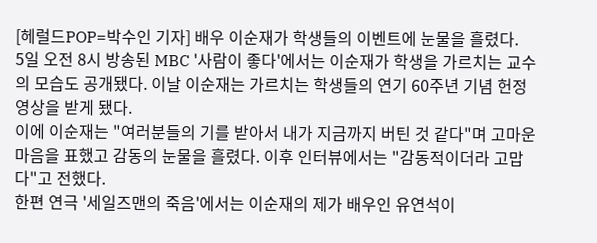[헤럴드POP=박수인 기자] 배우 이순재가 학생들의 이벤트에 눈물을 흘렸다.
5일 오전 8시 방송된 MBC '사람이 좋다'에서는 이순재가 학생을 가르치는 교수의 모습도 공개됐다. 이날 이순재는 가르치는 학생들의 연기 60주년 기념 헌정 영상을 받게 됐다.
이에 이순재는 "여러분들의 기를 받아서 내가 지금까지 버틴 것 같다"며 고마운 마음을 표했고 감동의 눈물을 흘렸다. 이후 인터뷰에서는 "감동적이더라 고맙다"고 전했다.
한편 연극 '세일즈맨의 죽음'에서는 이순재의 제가 배우인 유연석이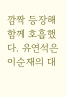깜짝 등장해 함께 호흡했다. 유연석은 이순재의 대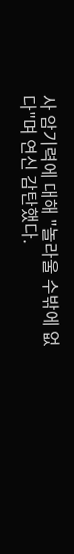사 암기력에 대해 "놀라울 수밖에 없다"며 연신 감탄했다.